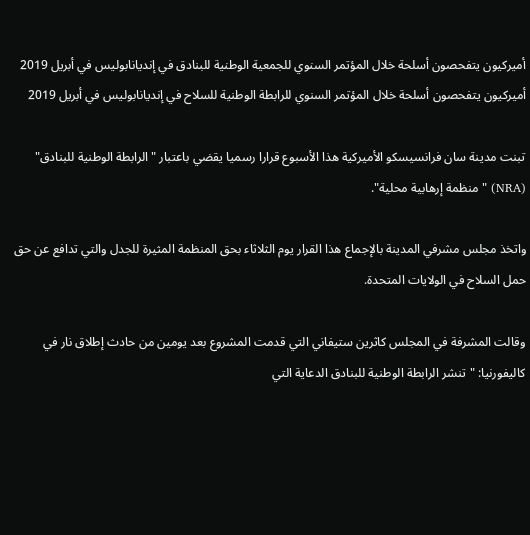أميركيون يتفحصون أسلحة خلال المؤتمر السنوي للجمعية الوطنية للبنادق في إنديانابوليس في أبريل 2019
أميركيون يتفحصون أسلحة خلال المؤتمر السنوي للرابطة الوطنية للسلاح في إنديانابوليس في أبريل 2019

تبنت مدينة سان فرانسيسكو الأميركية هذا الأسبوع قرارا رسميا يقضي باعتبار "الرابطة الوطنية للبنادق" (NRA) "منظمة إرهابية محلية".

واتخذ مجلس مشرفي المدينة بالإجماع هذا القرار يوم الثلاثاء بحق المنظمة المثيرة للجدل والتي تدافع عن حق حمل السلاح في الولايات المتحدة.

وقالت المشرفة في المجلس كاثرين ستيفاني التي قدمت المشروع بعد يومين من حادث إطلاق نار في كاليفورنيا: "تنشر الرابطة الوطنية للبنادق الدعاية التي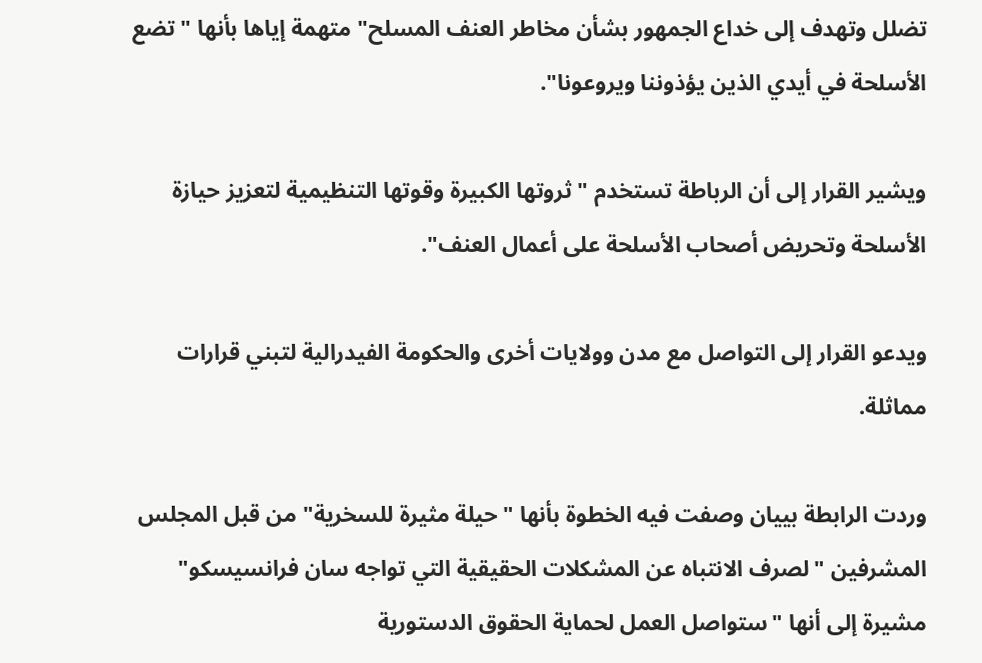تضلل وتهدف إلى خداع الجمهور بشأن مخاطر العنف المسلح" متهمة إياها بأنها " تضع الأسلحة في أيدي الذين يؤذوننا ويروعونا".

ويشير القرار إلى أن الرباطة تستخدم "ثروتها الكبيرة وقوتها التنظيمية لتعزيز حيازة الأسلحة وتحريض أصحاب الأسلحة على أعمال العنف".

ويدعو القرار إلى التواصل مع مدن وولايات أخرى والحكومة الفيدرالية لتبني قرارات مماثلة.

وردت الرابطة بييان وصفت فيه الخطوة بأنها "حيلة مثيرة للسخرية" من قبل المجلس المشرفين "لصرف الانتباه عن المشكلات الحقيقية التي تواجه سان فرانسيسكو" مشيرة إلى أنها "ستواصل العمل لحماية الحقوق الدستورية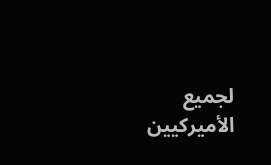لجميع الأميركيين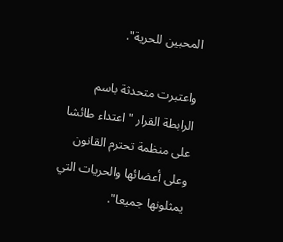المحبين للحرية".

واعتبرت متحدثة باسم الرابطة القرار "اعتداء طائشا على منظمة تحترم القانون وعلى أعضائها والحريات التي يمثلونها جميعا".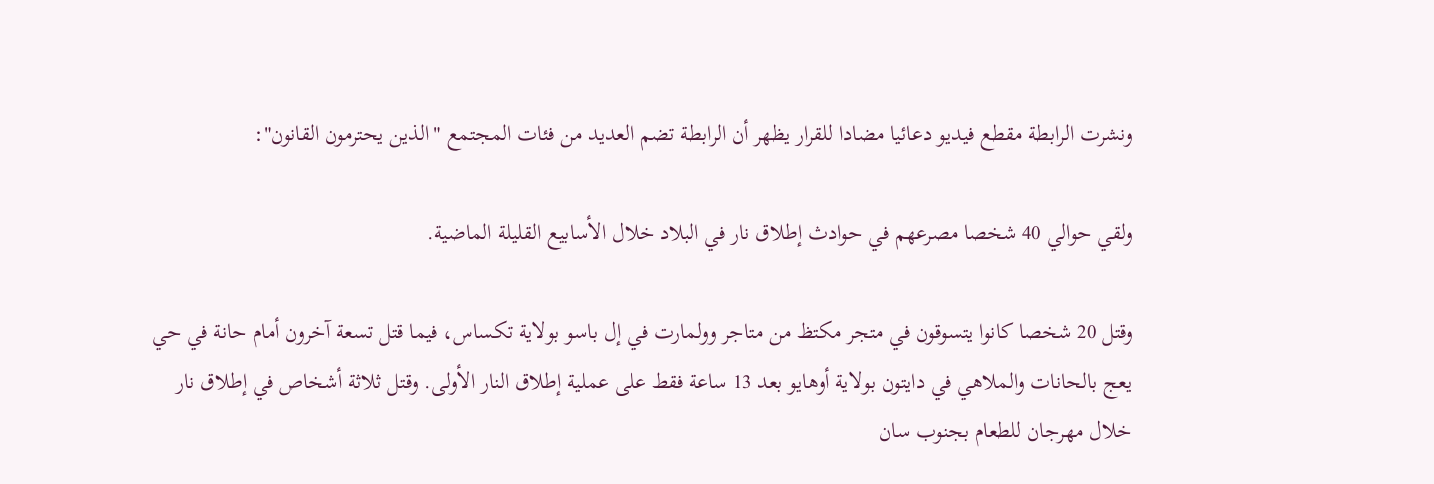ونشرت الرابطة مقطع فيديو دعائيا مضادا للقرار يظهر أن الرابطة تضم العديد من فئات المجتمع "الذين يحترمون القانون":

ولقي حوالي 40 شخصا مصرعهم في حوادث إطلاق نار في البلاد خلال الأسابيع القليلة الماضية.

وقتل 20 شخصا كانوا يتسوقون في متجر مكتظ من متاجر وولمارت في إل باسو بولاية تكساس، فيما قتل تسعة آخرون أمام حانة في حي يعج بالحانات والملاهي في دايتون بولاية أوهايو بعد 13 ساعة فقط على عملية إطلاق النار الأولى. وقتل ثلاثة أشخاص في إطلاق نار خلال مهرجان للطعام بجنوب سان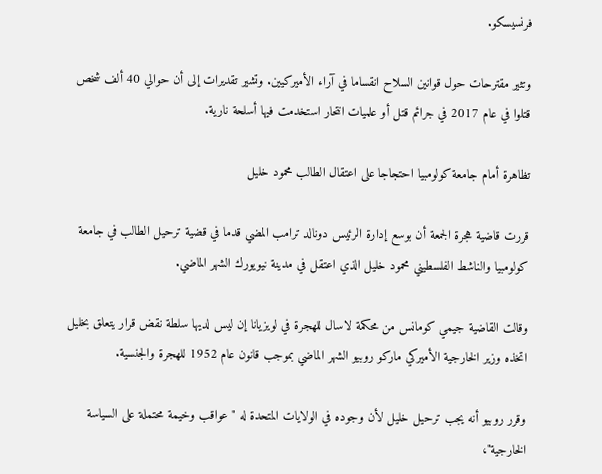فرنسيسكو.

وتثير مقترحات حول قوانين السلاح انقساما في آراء الأميركيين. وتشير تقديرات إلى أن حوالي 40 ألف شخص قتلوا في عام 2017 في جرائم قتل أو علميات انتحار استخدمت فيها أسلحة نارية.

تظاهرة أمام جامعة كولومبيا احتجاجا على اعتقال الطالب محمود خليل

قررت قاضية هجرة الجمعة أن بوسع إدارة الرئيس دونالد ترامب المضي قدما في قضية ترحيل الطالب في جامعة كولومبيا والناشط الفلسطيني محمود خليل الذي اعتقل في مدينة نيويورك الشهر الماضي.

وقالت القاضية جيمي كومانس من محكمة لاسال للهجرة في لويزيانا إن ليس لديها سلطة نقض قرار يتعلق بخليل اتخذه وزير الخارجية الأميركي ماركو روبيو الشهر الماضي بموجب قانون عام 1952 للهجرة والجنسية.

وقرر روبيو أنه يجب ترحيل خليل لأن وجوده في الولايات المتحدة له "عواقب وخيمة محتملة على السياسة الخارجية"،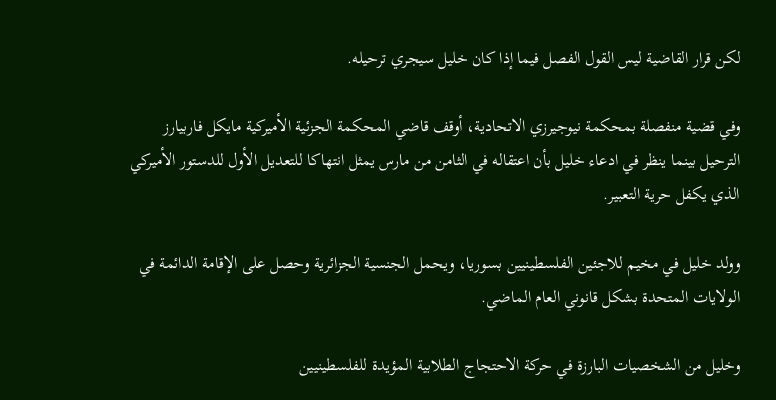لكن قرار القاضية ليس القول الفصل فيما إذا كان خليل سيجري ترحيله.

وفي قضية منفصلة بمحكمة نيوجيرزي الاتحادية، أوقف قاضي المحكمة الجزئية الأميركية مايكل فاربيارز الترحيل بينما ينظر في ادعاء خليل بأن اعتقاله في الثامن من مارس يمثل انتهاكا للتعديل الأول للدستور الأميركي الذي يكفل حرية التعبير.

وولد خليل في مخيم للاجئين الفلسطينيين بسوريا، ويحمل الجنسية الجزائرية وحصل على الإقامة الدائمة في الولايات المتحدة بشكل قانوني العام الماضي.

وخليل من الشخصيات البارزة في حركة الاحتجاج الطلابية المؤيدة للفلسطينيين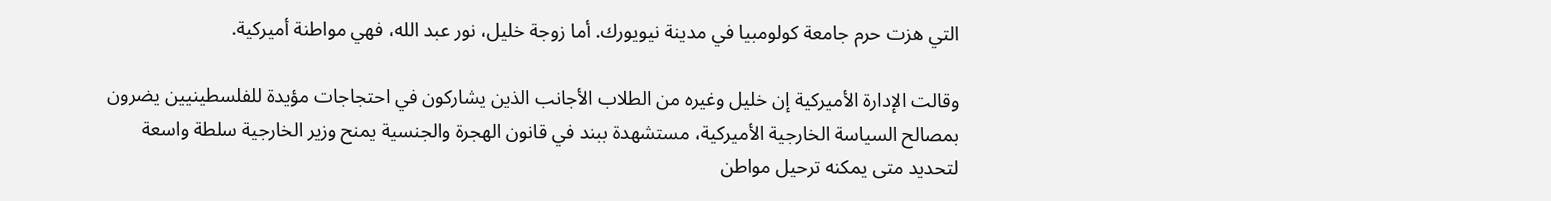التي هزت حرم جامعة كولومبيا في مدينة نيويورك. أما زوجة خليل، نور عبد الله، فهي مواطنة أميركية.

وقالت الإدارة الأميركية إن خليل وغيره من الطلاب الأجانب الذين يشاركون في احتجاجات مؤيدة للفلسطينيين يضرون بمصالح السياسة الخارجية الأميركية، مستشهدة ببند في قانون الهجرة والجنسية يمنح وزير الخارجية سلطة واسعة لتحديد متى يمكنه ترحيل مواطن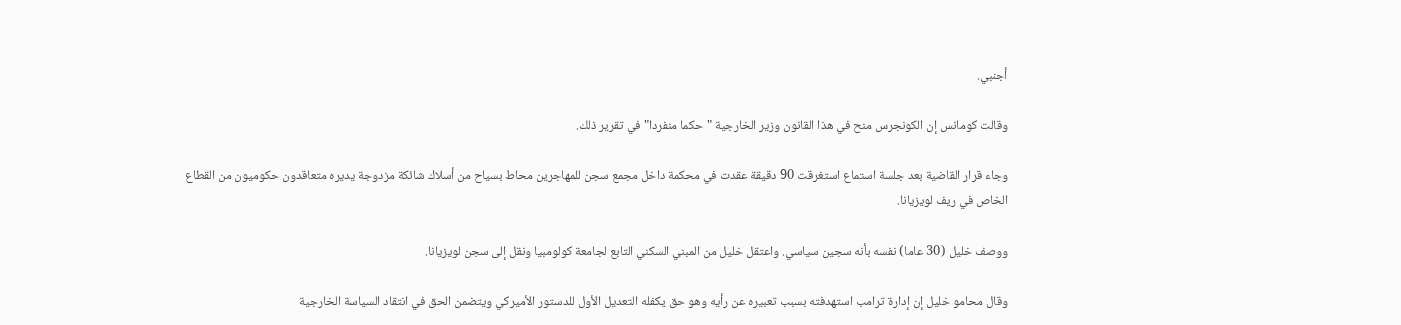أجنبي.

وقالت كومانس إن الكونجرس منح في هذا القانون وزير الخارجية "حكما منفردا" في تقرير ذلك.

وجاء قرار القاضية بعد جلسة استماع استغرقت 90 دقيقة عقدت في محكمة داخل مجمع سجن للمهاجرين محاط بسياح من أسلاك شائكة مزدوجة يديره متعاقدون حكوميون من القطاع الخاص في ريف لويزيانا.

ووصف خليل (30 عاما) نفسه بأنه سجين سياسي. واعتقل خليل من المبني السكني التابع لجامعة كولومبيا ونقل إلى سجن لويزيانا.

وقال محامو خليل إن إدارة ترامب استهدفته بسبب تعبيره عن رأيه وهو حق يكفله التعديل الأول للدستور الأميركي ويتضمن الحق في انتقاد السياسة الخارجية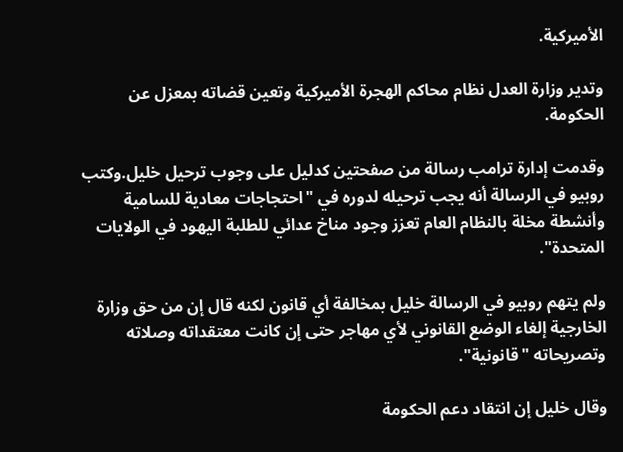الأميركية.

وتدير وزارة العدل نظام محاكم الهجرة الأميركية وتعين قضاته بمعزل عن الحكومة.

وقدمت إدارة ترامب رسالة من صفحتين كدليل على وجوب ترحيل خليل.وكتب روبيو في الرسالة أنه يجب ترحيله لدوره في "احتجاجات معادية للسامية وأنشطة مخلة بالنظام العام تعزز وجود مناخ عدائي للطلبة اليهود في الولايات المتحدة".

ولم يتهم روبيو في الرسالة خليل بمخالفة أي قانون لكنه قال إن من حق وزارة الخارجية إلغاء الوضع القانوني لأي مهاجر حتى إن كانت معتقداته وصلاته وتصريحاته "قانونية".

وقال خليل إن انتقاد دعم الحكومة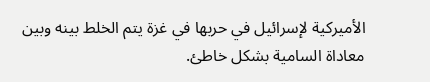الأميركية لإسرائيل في حربها في غزة يتم الخلط بينه وبين معاداة السامية بشكل خاطئ.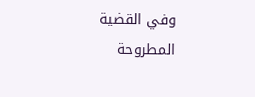وفي القضية المطروحة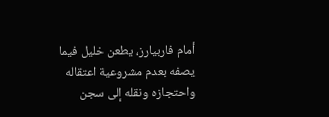أمام فاربيارز، يطعن خليل فيما يصفه بعدم مشروعية اعتقاله واحتجازه ونقله إلى سجن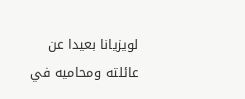لويزيانا بعيدا عن عائلته ومحاميه في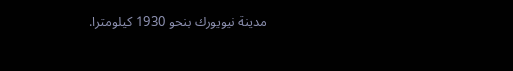مدينة نيويورك بنحو 1930 كيلومترا.